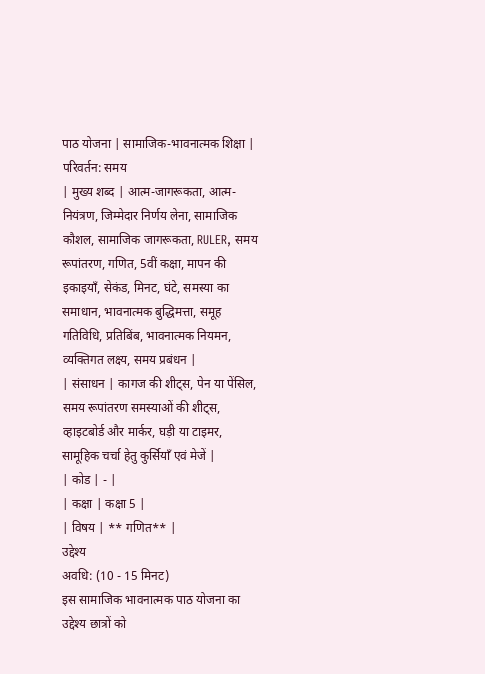पाठ योजना | सामाजिक-भावनात्मक शिक्षा | परिवर्तन: समय
| मुख्य शब्द | आत्म-जागरूकता, आत्म-नियंत्रण, जिम्मेदार निर्णय लेना, सामाजिक कौशल, सामाजिक जागरूकता, RULER, समय रूपांतरण, गणित, 5वीं कक्षा, मापन की इकाइयाँ, सेकंड, मिनट, घंटे, समस्या का समाधान, भावनात्मक बुद्धिमत्ता, समूह गतिविधि, प्रतिबिंब, भावनात्मक नियमन, व्यक्तिगत लक्ष्य, समय प्रबंधन |
| संसाधन | कागज की शीट्स, पेन या पेंसिल, समय रूपांतरण समस्याओं की शीट्स, व्हाइटबोर्ड और मार्कर, घड़ी या टाइमर, सामूहिक चर्चा हेतु कुर्सियाँ एवं मेजें |
| कोड | - |
| कक्षा | कक्षा 5 |
| विषय | ** गणित** |
उद्देश्य
अवधि: (10 - 15 मिनट)
इस सामाजिक भावनात्मक पाठ योजना का उद्देश्य छात्रों को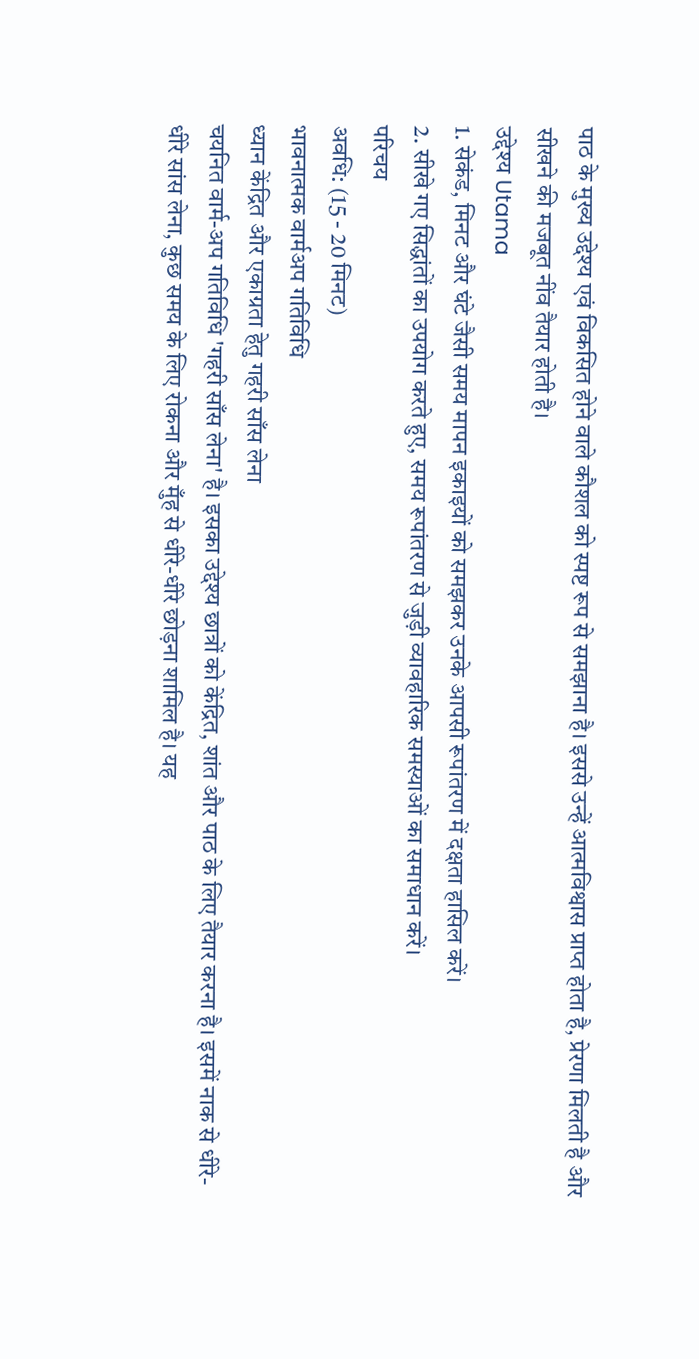पाठ के मुख्य उद्देश्य एवं विकसित होने वाले कौशल को स्पष्ट रूप से समझाना है। इससे उन्हें आत्मविश्वास प्राप्त होता है, प्रेरणा मिलती है और सीखने की मजबूत नींव तैयार होती है।
उद्देश्य Utama
1. सेकंड, मिनट और घंटे जैसी समय मापन इकाइयों को समझकर उनके आपसी रूपांतरण में दक्षता हासिल करें।
2. सीखे गए सिद्धांतों का उपयोग करते हुए, समय रूपांतरण से जुड़ी व्यावहारिक समस्याओं का समाधान करें।
परिचय
अवधि: (15 - 20 मिनट)
भावनात्मक वार्मअप गतिविधि
ध्यान केंद्रित और एकाग्रता हेतु गहरी साँस लेना
चयनित वार्म-अप गतिविधि 'गहरी साँस लेना' है। इसका उद्देश्य छात्रों को केंद्रित, शांत और पाठ के लिए तैयार करना है। इसमें नाक से धीरे-धीरे सांस लेना, कुछ समय के लिए रोकना और मुँह से धीरे-धीरे छोड़ना शामिल है। यह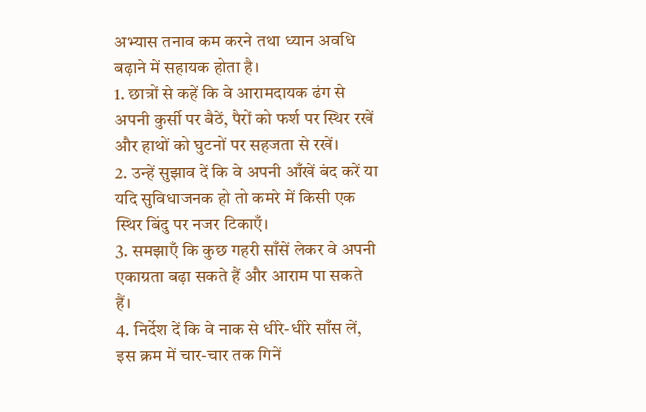अभ्यास तनाव कम करने तथा ध्यान अवधि बढ़ाने में सहायक होता है।
1. छात्रों से कहें कि वे आरामदायक ढंग से अपनी कुर्सी पर बैठें, पैरों को फर्श पर स्थिर रखें और हाथों को घुटनों पर सहजता से रखें।
2. उन्हें सुझाव दें कि वे अपनी आँखें बंद करें या यदि सुविधाजनक हो तो कमरे में किसी एक स्थिर बिंदु पर नजर टिकाएँ।
3. समझाएँ कि कुछ गहरी साँसें लेकर वे अपनी एकाग्रता बढ़ा सकते हैं और आराम पा सकते हैं।
4. निर्देश दें कि वे नाक से धीरे-धीरे साँस लें, इस क्रम में चार-चार तक गिनें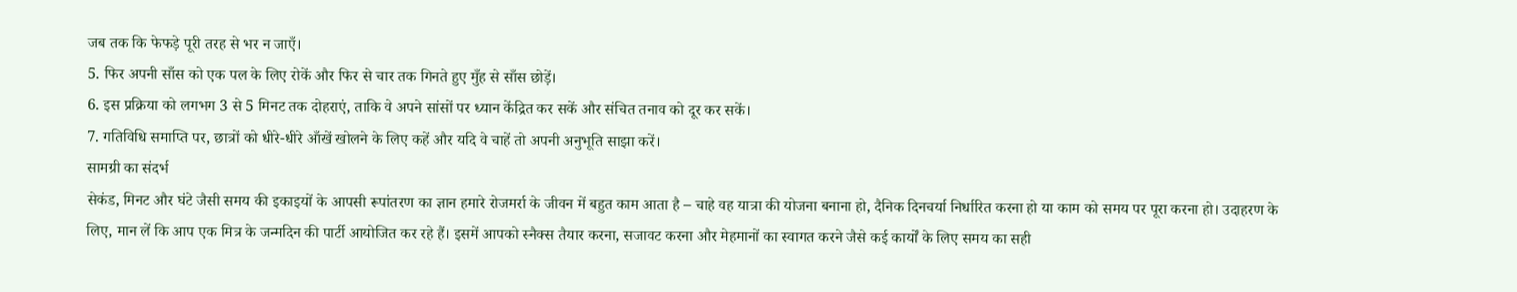जब तक कि फेफड़े पूरी तरह से भर न जाएँ।
5. फिर अपनी साँस को एक पल के लिए रोकें और फिर से चार तक गिनते हुए मुँह से साँस छोड़ें।
6. इस प्रक्रिया को लगभग 3 से 5 मिनट तक दोहराएं, ताकि वे अपने सांसों पर ध्यान केंद्रित कर सकें और संचित तनाव को दूर कर सकें।
7. गतिविधि समाप्ति पर, छात्रों को धीरे-धीरे आँखें खोलने के लिए कहें और यदि वे चाहें तो अपनी अनुभूति साझा करें।
सामग्री का संदर्भ
सेकंड, मिनट और घंटे जैसी समय की इकाइयों के आपसी रूपांतरण का ज्ञान हमारे रोजमर्रा के जीवन में बहुत काम आता है – चाहे वह यात्रा की योजना बनाना हो, दैनिक दिनचर्या निर्धारित करना हो या काम को समय पर पूरा करना हो। उदाहरण के लिए, मान लें कि आप एक मित्र के जन्मदिन की पार्टी आयोजित कर रहे हैं। इसमें आपको स्नैक्स तैयार करना, सजावट करना और मेहमानों का स्वागत करने जैसे कई कार्यों के लिए समय का सही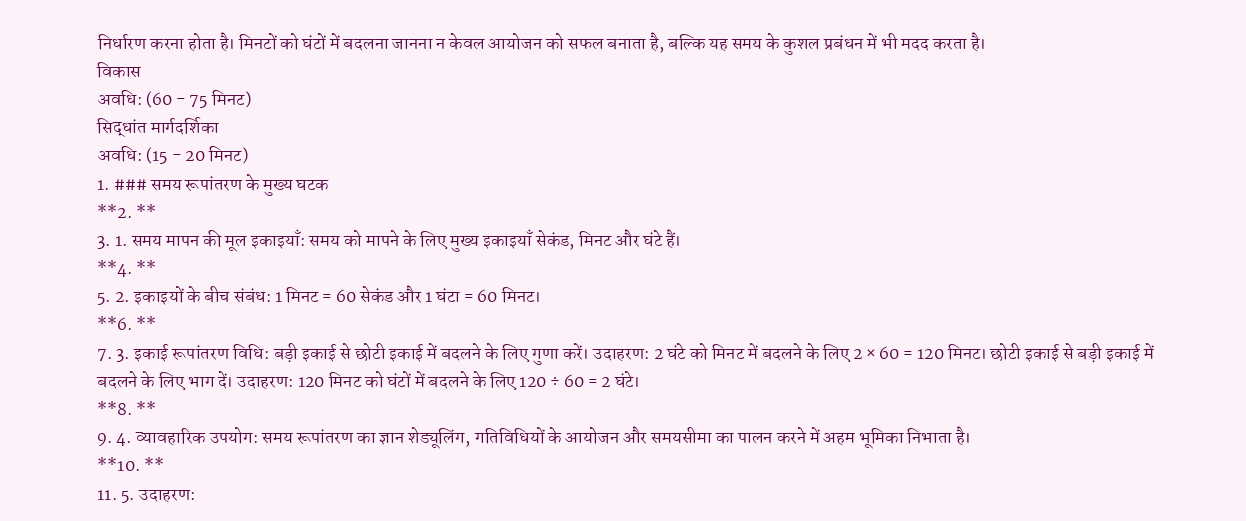निर्धारण करना होता है। मिनटों को घंटों में बदलना जानना न केवल आयोजन को सफल बनाता है, बल्कि यह समय के कुशल प्रबंधन में भी मदद करता है।
विकास
अवधि: (60 - 75 मिनट)
सिद्धांत मार्गदर्शिका
अवधि: (15 - 20 मिनट)
1. ### समय रूपांतरण के मुख्य घटक
**2. **
3. 1. समय मापन की मूल इकाइयाँ: समय को मापने के लिए मुख्य इकाइयाँ सेकंड, मिनट और घंटे हैं।
**4. **
5. 2. इकाइयों के बीच संबंध: 1 मिनट = 60 सेकंड और 1 घंटा = 60 मिनट।
**6. **
7. 3. इकाई रूपांतरण विधि: बड़ी इकाई से छोटी इकाई में बदलने के लिए गुणा करें। उदाहरण: 2 घंटे को मिनट में बदलने के लिए 2 × 60 = 120 मिनट। छोटी इकाई से बड़ी इकाई में बदलने के लिए भाग दें। उदाहरण: 120 मिनट को घंटों में बदलने के लिए 120 ÷ 60 = 2 घंटे।
**8. **
9. 4. व्यावहारिक उपयोग: समय रूपांतरण का ज्ञान शेड्यूलिंग, गतिविधियों के आयोजन और समयसीमा का पालन करने में अहम भूमिका निभाता है।
**10. **
11. 5. उदाहरण: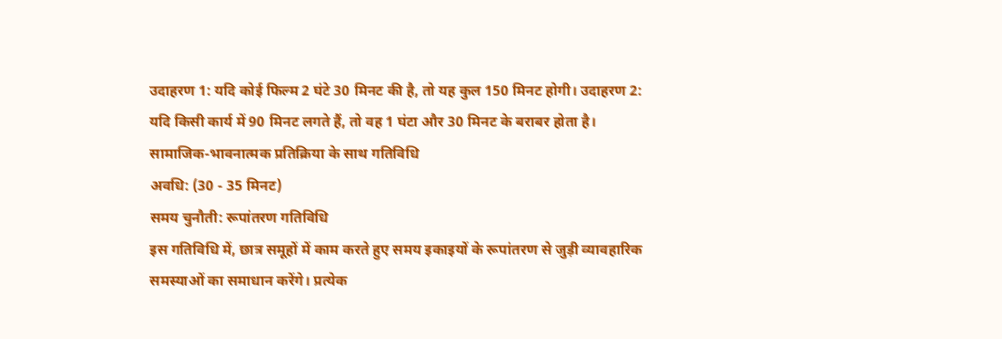उदाहरण 1: यदि कोई फिल्म 2 घंटे 30 मिनट की है, तो यह कुल 150 मिनट होगी। उदाहरण 2: यदि किसी कार्य में 90 मिनट लगते हैं, तो वह 1 घंटा और 30 मिनट के बराबर होता है।
सामाजिक-भावनात्मक प्रतिक्रिया के साथ गतिविधि
अवधि: (30 - 35 मिनट)
समय चुनौती: रूपांतरण गतिविधि
इस गतिविधि में, छात्र समूहों में काम करते हुए समय इकाइयों के रूपांतरण से जुड़ी व्यावहारिक समस्याओं का समाधान करेंगे। प्रत्येक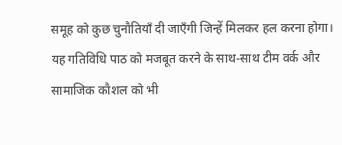समूह को कुछ चुनौतियाँ दी जाएँगी जिन्हें मिलकर हल करना होगा। यह गतिविधि पाठ को मजबूत करने के साथ-साथ टीम वर्क और सामाजिक कौशल को भी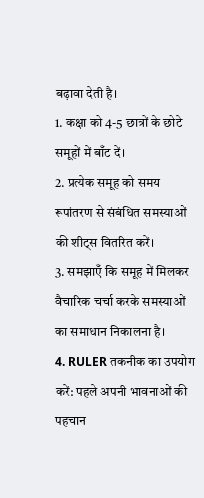बढ़ावा देती है।
1. कक्षा को 4-5 छात्रों के छोटे समूहों में बाँट दें।
2. प्रत्येक समूह को समय रूपांतरण से संबंधित समस्याओं की शीट्स वितरित करें।
3. समझाएँ कि समूह में मिलकर वैचारिक चर्चा करके समस्याओं का समाधान निकालना है।
4. RULER तकनीक का उपयोग करें: पहले अपनी भावनाओं की पहचान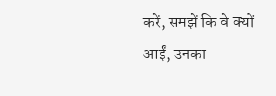करें, समझें कि वे क्यों आईं, उनका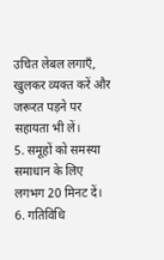उचित लेबल लगाएँ, खुलकर व्यक्त करें और जरूरत पड़ने पर सहायता भी लें।
5. समूहों को समस्या समाधान के लिए लगभग 20 मिनट दें।
6. गतिविधि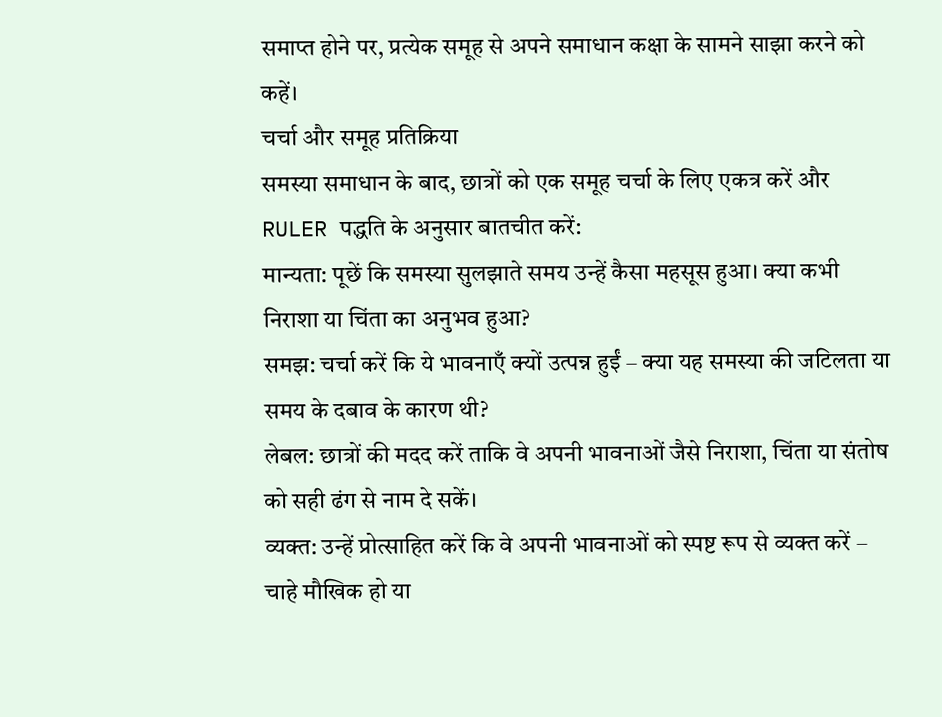समाप्त होने पर, प्रत्येक समूह से अपने समाधान कक्षा के सामने साझा करने को कहें।
चर्चा और समूह प्रतिक्रिया
समस्या समाधान के बाद, छात्रों को एक समूह चर्चा के लिए एकत्र करें और RULER पद्धति के अनुसार बातचीत करें:
मान्यता: पूछें कि समस्या सुलझाते समय उन्हें कैसा महसूस हुआ। क्या कभी निराशा या चिंता का अनुभव हुआ?
समझ: चर्चा करें कि ये भावनाएँ क्यों उत्पन्न हुईं – क्या यह समस्या की जटिलता या समय के दबाव के कारण थी?
लेबल: छात्रों की मदद करें ताकि वे अपनी भावनाओं जैसे निराशा, चिंता या संतोष को सही ढंग से नाम दे सकें।
व्यक्त: उन्हें प्रोत्साहित करें कि वे अपनी भावनाओं को स्पष्ट रूप से व्यक्त करें – चाहे मौखिक हो या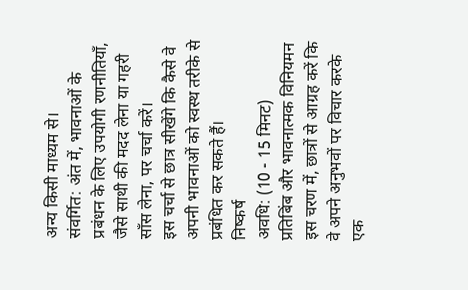अन्य किसी माध्यम से।
संवर्गित: अंत में, भावनाओं के प्रबंधन के लिए उपयोगी रणनीतियाँ, जैसे साथी की मदद लेना या गहरी साँस लेना, पर चर्चा करें।
इस चर्चा से छात्र सीखेंगे कि कैसे वे अपनी भावनाओं को स्वस्थ तरीके से प्रबंधित कर सकते हैं।
निष्कर्ष
अवधि: (10 - 15 मिनट)
प्रतिबिंब और भावनात्मक विनियमन
इस चरण में, छात्रों से आग्रह करें कि वे अपने अनुभवों पर विचार करके एक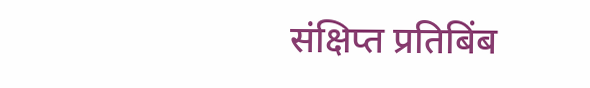संक्षिप्त प्रतिबिंब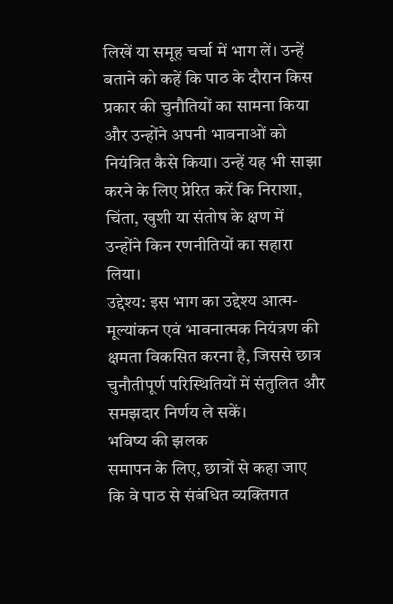लिखें या समूह चर्चा में भाग लें। उन्हें बताने को कहें कि पाठ के दौरान किस प्रकार की चुनौतियों का सामना किया और उन्होंने अपनी भावनाओं को नियंत्रित कैसे किया। उन्हें यह भी साझा करने के लिए प्रेरित करें कि निराशा, चिंता, खुशी या संतोष के क्षण में उन्होंने किन रणनीतियों का सहारा लिया।
उद्देश्य: इस भाग का उद्देश्य आत्म-मूल्यांकन एवं भावनात्मक नियंत्रण की क्षमता विकसित करना है, जिससे छात्र चुनौतीपूर्ण परिस्थितियों में संतुलित और समझदार निर्णय ले सकें।
भविष्य की झलक
समापन के लिए, छात्रों से कहा जाए कि वे पाठ से संबंधित व्यक्तिगत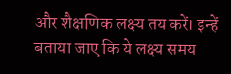और शैक्षणिक लक्ष्य तय करें। इन्हें बताया जाए कि ये लक्ष्य समय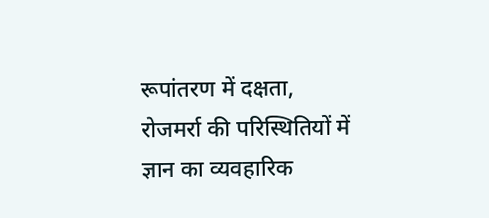रूपांतरण में दक्षता, रोजमर्रा की परिस्थितियों में ज्ञान का व्यवहारिक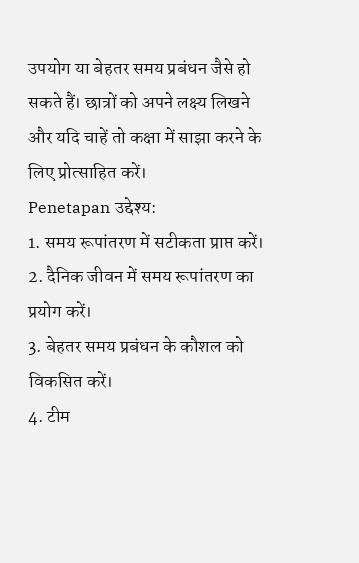उपयोग या बेहतर समय प्रबंधन जैसे हो सकते हैं। छात्रों को अपने लक्ष्य लिखने और यदि चाहें तो कक्षा में साझा करने के लिए प्रोत्साहित करें।
Penetapan उद्देश्य:
1. समय रूपांतरण में सटीकता प्राप्त करें।
2. दैनिक जीवन में समय रूपांतरण का प्रयोग करें।
3. बेहतर समय प्रबंधन के कौशल को विकसित करें।
4. टीम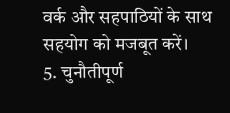वर्क और सहपाठियों के साथ सहयोग को मजबूत करें।
5. चुनौतीपूर्ण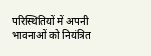परिस्थितियों में अपनी भावनाओं को नियंत्रित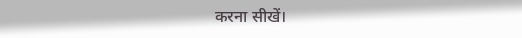करना सीखें।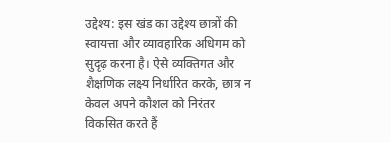उद्देश्य: इस खंड का उद्देश्य छात्रों की स्वायत्ता और व्यावहारिक अधिगम को सुदृढ़ करना है। ऐसे व्यक्तिगत और शैक्षणिक लक्ष्य निर्धारित करके, छात्र न केवल अपने कौशल को निरंतर विकसित करते हैं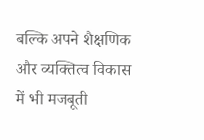बल्कि अपने शैक्षणिक और व्यक्तित्व विकास में भी मजबूती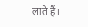लाते हैं।